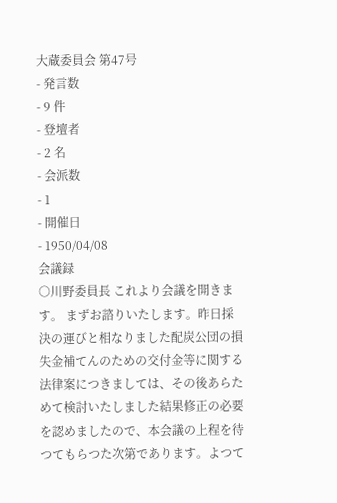大蔵委員会 第47号
- 発言数
- 9 件
- 登壇者
- 2 名
- 会派数
- 1
- 開催日
- 1950/04/08
会議録
○川野委員長 これより会議を開きます。 まずお諮りいたします。昨日採決の運びと相なりました配炭公団の損失金補てんのための交付金等に関する法律案につきましては、その後あらためて検討いたしました結果修正の必要を認めましたので、本会議の上程を待つてもらつた次第であります。よつて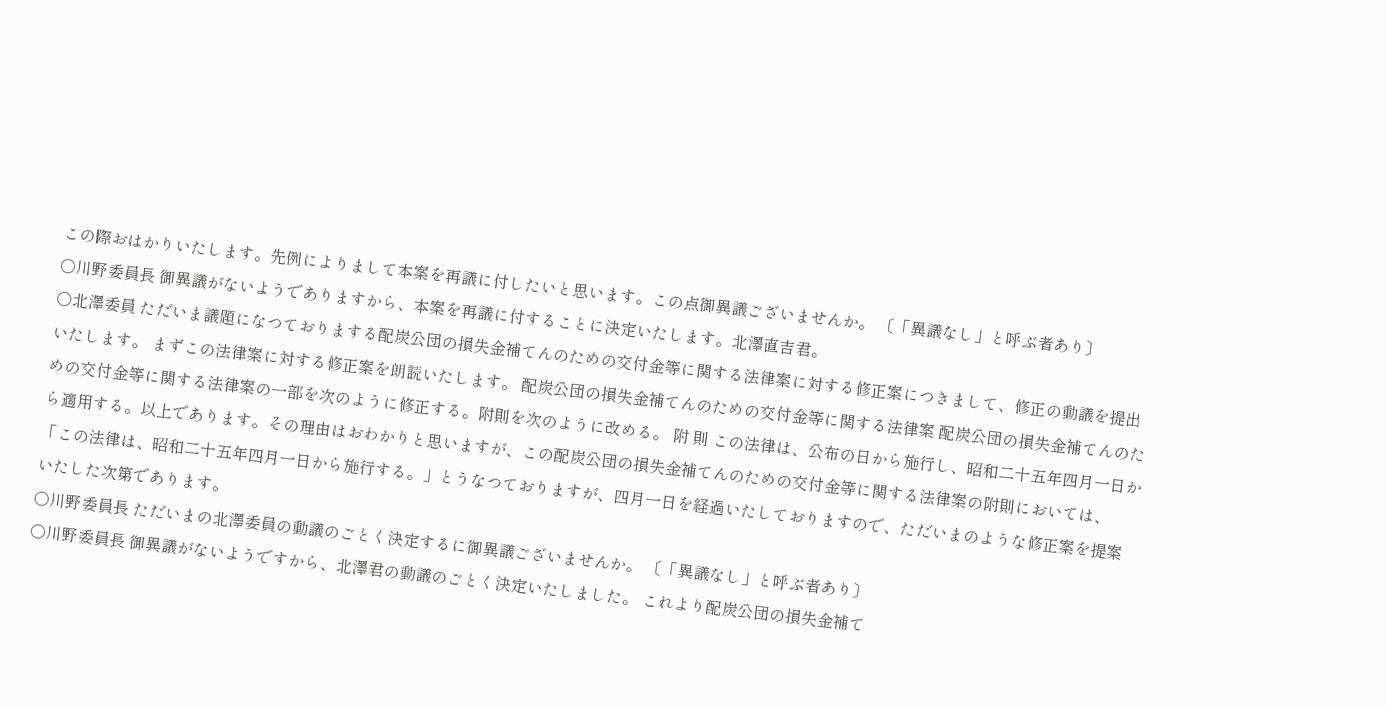この際おはかりいたします。先例によりまして本案を再議に付したいと思います。この点御異議ございませんか。 〔「異議なし」と呼ぶ者あり〕
○川野委員長 御異議がないようでありますから、本案を再議に付することに決定いたします。北澤直吉君。
○北澤委員 ただいま議題になつておりまする配炭公団の損失金補てんのための交付金等に関する法律案に対する修正案につきまして、修正の動議を提出いたします。 まずこの法律案に対する修正案を朗読いたします。 配炭公団の損失金補てんのための交付金等に関する法律案 配炭公団の損失金補てんのための交付金等に関する法律案の一部を次のように修正する。附則を次のように改める。 附 則 この法律は、公布の日から施行し、昭和二十五年四月一日から適用する。以上であります。その理由はおわかりと思いますが、この配炭公団の損失金補てんのための交付金等に関する法律案の附則においては、「この法律は、昭和二十五年四月一日から施行する。」とうなつておりますが、四月一日を経過いたしておりますので、ただいまのような修正案を提案いたした次第であります。
○川野委員長 ただいまの北澤委員の動議のごとく決定するに御異議ございませんか。 〔「異議なし」と呼ぶ者あり〕
○川野委員長 御異議がないようですから、北澤君の動議のごとく決定いたしました。 これより配炭公団の損失金補て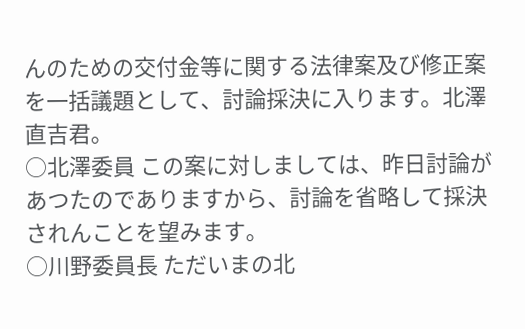んのための交付金等に関する法律案及び修正案を一括議題として、討論採決に入ります。北澤直吉君。
○北澤委員 この案に対しましては、昨日討論があつたのでありますから、討論を省略して採決されんことを望みます。
○川野委員長 ただいまの北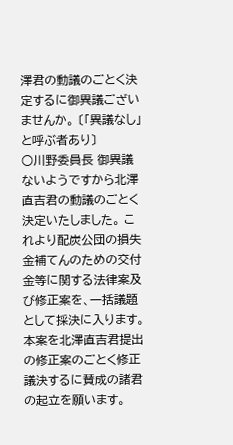澤君の動議のごとく決定するに御異議ございませんか。 〔「異議なし」と呼ぶ者あり〕
○川野委員長 御異議ないようですから北澤直吉君の動議のごとく決定いたしました。 これより配炭公団の損失金補てんのための交付金等に関する法律案及び修正案を、一括議題として採決に入ります。本案を北澤直吉君提出の修正案のごとく修正議決するに賛成の諸君の起立を願います。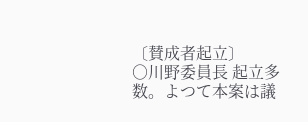〔賛成者起立〕
○川野委員長 起立多数。よつて本案は議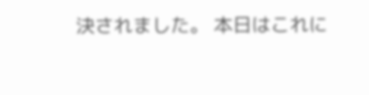決されました。 本日はこれに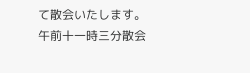て散会いたします。 午前十一時三分散会